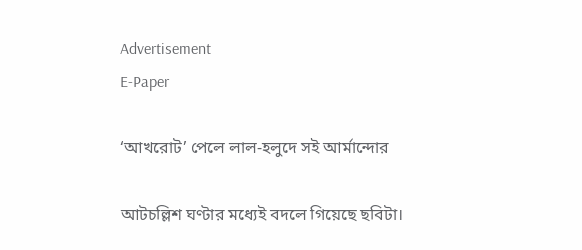Advertisement
E-Paper

‘আখরোট’ পেলে লাল-হলুদে সই আর্মান্দোর

আটচল্লিশ ঘণ্টার মধ্যেই বদলে গিয়েছে ছবিটা।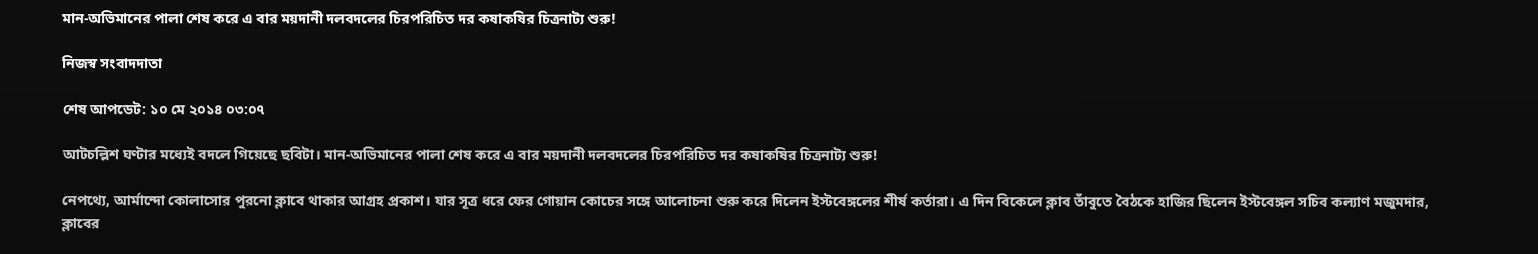মান-অভিমানের পালা শেষ করে এ বার ময়দানী দলবদলের চিরপরিচিত দর কষাকষির চিত্রনাট্য শুরু!

নিজস্ব সংবাদদাতা

শেষ আপডেট: ১০ মে ২০১৪ ০৩:০৭

আটচল্লিশ ঘণ্টার মধ্যেই বদলে গিয়েছে ছবিটা। মান-অভিমানের পালা শেষ করে এ বার ময়দানী দলবদলের চিরপরিচিত দর কষাকষির চিত্রনাট্য শুরু!

নেপথ্যে, আর্মান্দো কোলাসোর পুরনো ক্লাবে থাকার আগ্রহ প্রকাশ। যার সূত্র ধরে ফের গোয়ান কোচের সঙ্গে আলোচনা শুরু করে দিলেন ইস্টবেঙ্গলের শীর্ষ কর্তারা। এ দিন বিকেলে ক্লাব তাঁবুতে বৈঠকে হাজির ছিলেন ইস্টবেঙ্গল সচিব কল্যাণ মজুমদার, ক্লাবের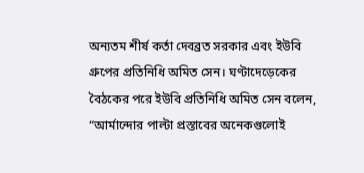অন্যতম শীর্ষ কর্তা দেবব্রত সরকার এবং ইউবি গ্রুপের প্রতিনিধি অমিত সেন। ঘণ্টাদেড়েকের বৈঠকের পরে ইউবি প্রতিনিধি অমিত সেন বলেন, “আর্মান্দোর পাল্টা প্রস্তাবের অনেকগুলোই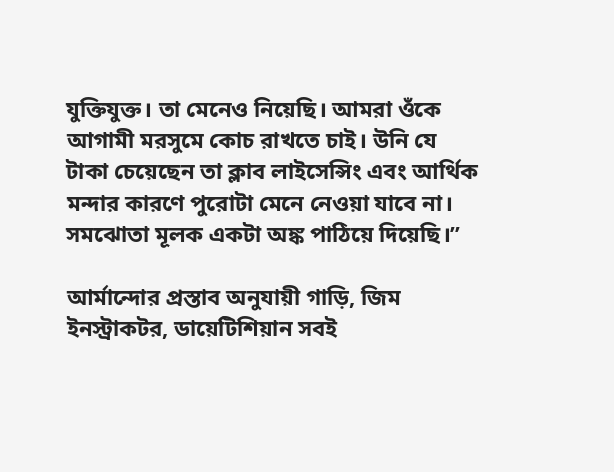যুক্তিযুক্ত। তা মেনেও নিয়েছি। আমরা ওঁকে আগামী মরসুমে কোচ রাখতে চাই। উনি যে টাকা চেয়েছেন তা ক্লাব লাইসেন্সিং এবং আর্থিক মন্দার কারণে পুরোটা মেনে নেওয়া যাবে না। সমঝোতা মূলক একটা অঙ্ক পাঠিয়ে দিয়েছি।”

আর্মান্দোর প্রস্তাব অনুযায়ী গাড়ি, জিম ইনস্ট্রাকটর, ডায়েটিশিয়ান সবই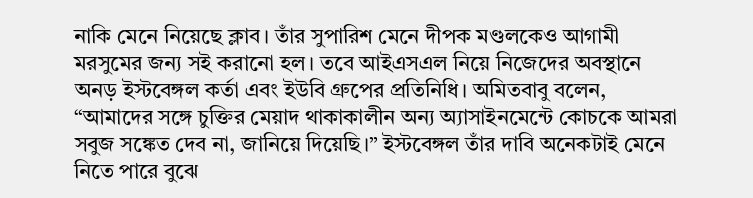নাকি মেনে নিয়েছে ক্লাব। তাঁর সুপারিশ মেনে দীপক মণ্ডলকেও আগামী মরসুমের জন্য সই করানো হল। তবে আইএসএল নিয়ে নিজেদের অবস্থানে অনড় ইস্টবেঙ্গল কর্তা এবং ইউবি গ্রুপের প্রতিনিধি। অমিতবাবু বলেন, “আমাদের সঙ্গে চুক্তির মেয়াদ থাকাকালীন অন্য অ্যাসাইনমেন্টে কোচকে আমরা সবুজ সঙ্কেত দেব না, জানিয়ে দিয়েছি।” ইস্টবেঙ্গল তাঁর দাবি অনেকটাই মেনে নিতে পারে বুঝে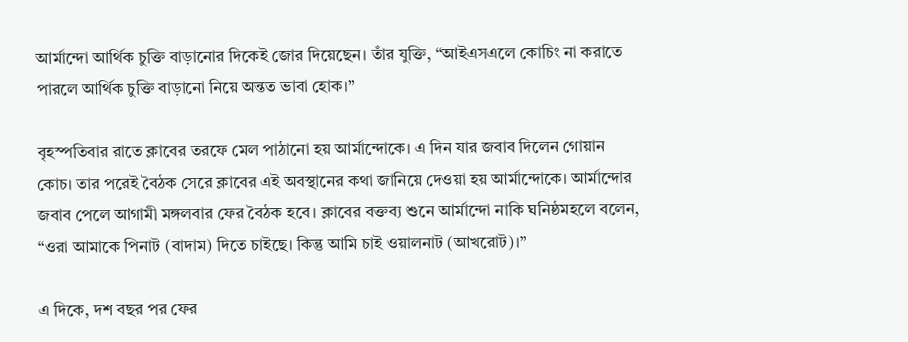আর্মান্দো আর্থিক চুক্তি বাড়ানোর দিকেই জোর দিয়েছেন। তাঁর যুক্তি, “আইএসএলে কোচিং না করাতে পারলে আর্থিক চুক্তি বাড়ানো নিয়ে অন্তত ভাবা হোক।”

বৃহস্পতিবার রাতে ক্লাবের তরফে মেল পাঠানো হয় আর্মান্দোকে। এ দিন যার জবাব দিলেন গোয়ান কোচ। তার পরেই বৈঠক সেরে ক্লাবের এই অবস্থানের কথা জানিয়ে দেওয়া হয় আর্মান্দোকে। আর্মান্দোর জবাব পেলে আগামী মঙ্গলবার ফের বৈঠক হবে। ক্লাবের বক্তব্য শুনে আর্মান্দো নাকি ঘনিষ্ঠমহলে বলেন, “ওরা আমাকে পিনাট (বাদাম) দিতে চাইছে। কিন্তু আমি চাই ওয়ালনাট (আখরোট)।”

এ দিকে, দশ বছর পর ফের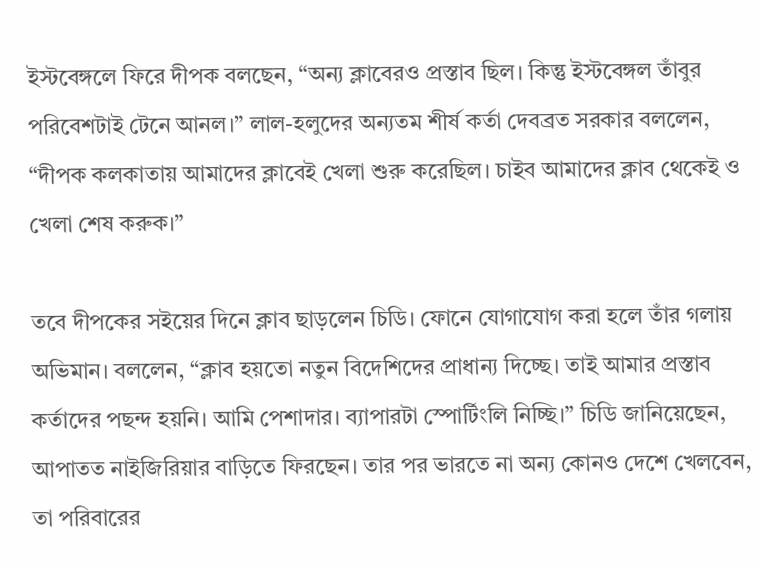ইস্টবেঙ্গলে ফিরে দীপক বলছেন, “অন্য ক্লাবেরও প্রস্তাব ছিল। কিন্তু ইস্টবেঙ্গল তাঁবুর পরিবেশটাই টেনে আনল।” লাল-হলুদের অন্যতম শীর্ষ কর্তা দেবব্রত সরকার বললেন, “দীপক কলকাতায় আমাদের ক্লাবেই খেলা শুরু করেছিল। চাইব আমাদের ক্লাব থেকেই ও খেলা শেষ করুক।”

তবে দীপকের সইয়ের দিনে ক্লাব ছাড়লেন চিডি। ফোনে যোগাযোগ করা হলে তাঁর গলায় অভিমান। বললেন, “ক্লাব হয়তো নতুন বিদেশিদের প্রাধান্য দিচ্ছে। তাই আমার প্রস্তাব কর্তাদের পছন্দ হয়নি। আমি পেশাদার। ব্যাপারটা স্পোর্টিংলি নিচ্ছি।” চিডি জানিয়েছেন, আপাতত নাইজিরিয়ার বাড়িতে ফিরছেন। তার পর ভারতে না অন্য কোনও দেশে খেলবেন, তা পরিবারের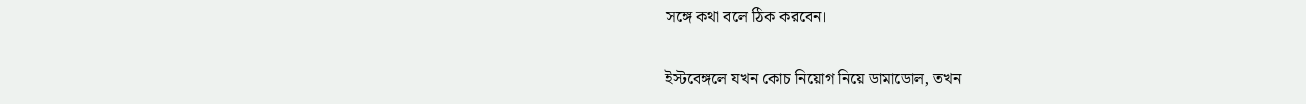সঙ্গে কথা বলে ঠিক করবেন।

ইস্টবেঙ্গলে যখন কোচ নিয়োগ নিয়ে ডামাডোল, তখন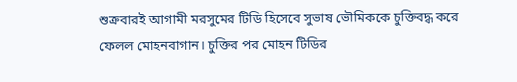শুক্রবারই আগামী মরসুমের টিডি হিসেবে সুভাষ ভৌমিককে চুক্তিবদ্ধ করে ফেলল মোহনবাগান। চুক্তির পর মোহন টিডির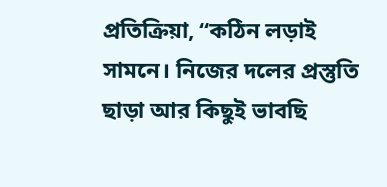প্রতিক্রিয়া, “কঠিন লড়াই সামনে। নিজের দলের প্রস্তুতি ছাড়া আর কিছুই ভাবছি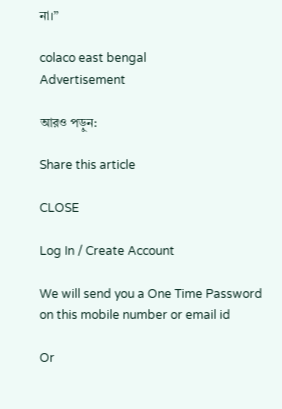না।”

colaco east bengal
Advertisement

আরও পড়ুন:

Share this article

CLOSE

Log In / Create Account

We will send you a One Time Password on this mobile number or email id

Or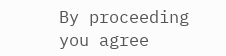By proceeding you agree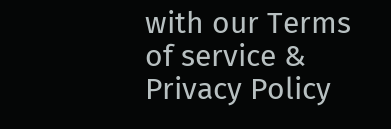with our Terms of service & Privacy Policy